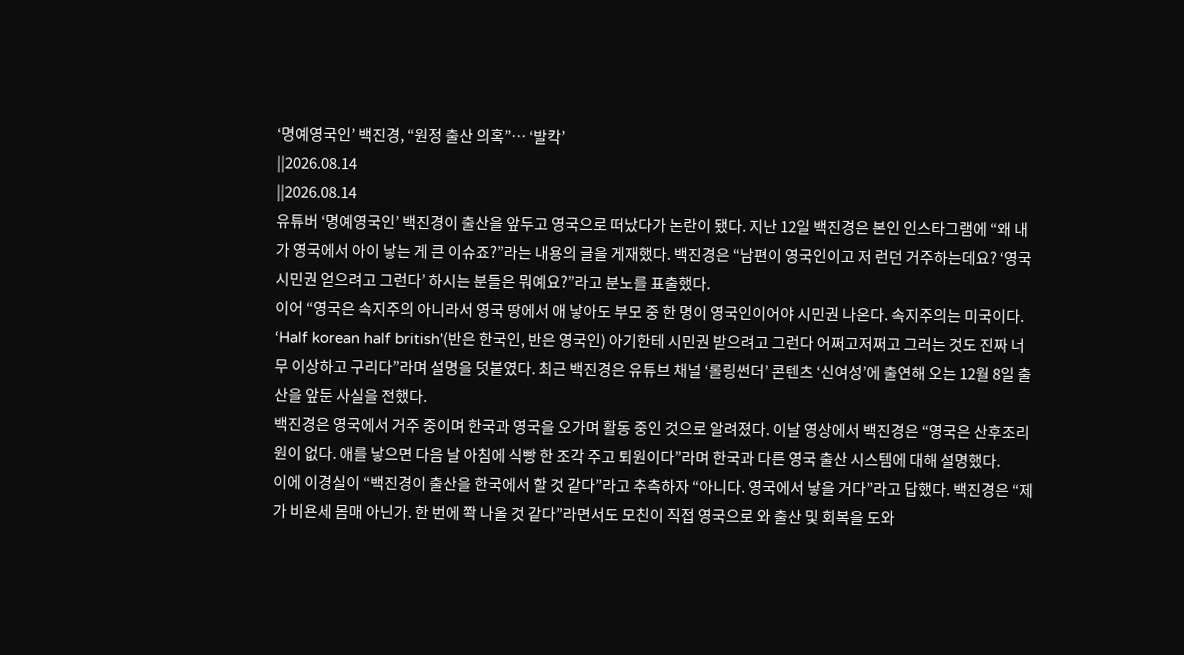‘명예영국인’ 백진경, “원정 출산 의혹”… ‘발칵’
||2026.08.14
||2026.08.14
유튜버 ‘명예영국인’ 백진경이 출산을 앞두고 영국으로 떠났다가 논란이 됐다. 지난 12일 백진경은 본인 인스타그램에 “왜 내가 영국에서 아이 낳는 게 큰 이슈죠?”라는 내용의 글을 게재했다. 백진경은 “남편이 영국인이고 저 런던 거주하는데요? ‘영국 시민권 얻으려고 그런다’ 하시는 분들은 뭐예요?”라고 분노를 표출했다.
이어 “영국은 속지주의 아니라서 영국 땅에서 애 낳아도 부모 중 한 명이 영국인이어야 시민권 나온다. 속지주의는 미국이다. ‘Half korean half british'(반은 한국인, 반은 영국인) 아기한테 시민권 받으려고 그런다 어쩌고저쩌고 그러는 것도 진짜 너무 이상하고 구리다”라며 설명을 덧붙였다. 최근 백진경은 유튜브 채널 ‘롤링썬더’ 콘텐츠 ‘신여성’에 출연해 오는 12월 8일 출산을 앞둔 사실을 전했다.
백진경은 영국에서 거주 중이며 한국과 영국을 오가며 활동 중인 것으로 알려졌다. 이날 영상에서 백진경은 “영국은 산후조리원이 없다. 애를 낳으면 다음 날 아침에 식빵 한 조각 주고 퇴원이다”라며 한국과 다른 영국 출산 시스템에 대해 설명했다.
이에 이경실이 “백진경이 출산을 한국에서 할 것 같다”라고 추측하자 “아니다. 영국에서 낳을 거다”라고 답했다. 백진경은 “제가 비욘세 몸매 아닌가. 한 번에 쫙 나올 것 같다”라면서도 모친이 직접 영국으로 와 출산 및 회복을 도와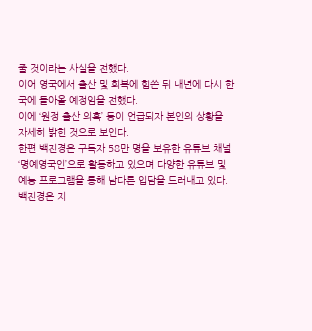줄 것이라는 사실을 전했다.
이어 영국에서 출산 및 회복에 힘쓴 뒤 내년에 다시 한국에 돌아올 예정임을 전했다.
이에 ‘원정 출산 의혹’ 등이 언급되자 본인의 상황을 자세히 밝힌 것으로 보인다.
한편 백진경은 구독자 58만 명을 보유한 유튜브 채널 ‘명예영국인’으로 활동하고 있으며 다양한 유튜브 및 예능 프로그램을 통해 남다른 입담을 드러내고 있다.
백진경은 지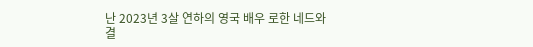난 2023년 3살 연하의 영국 배우 로한 네드와 결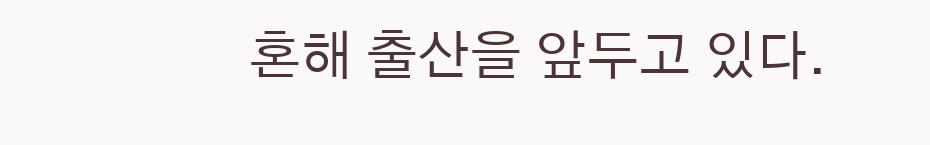혼해 출산을 앞두고 있다.